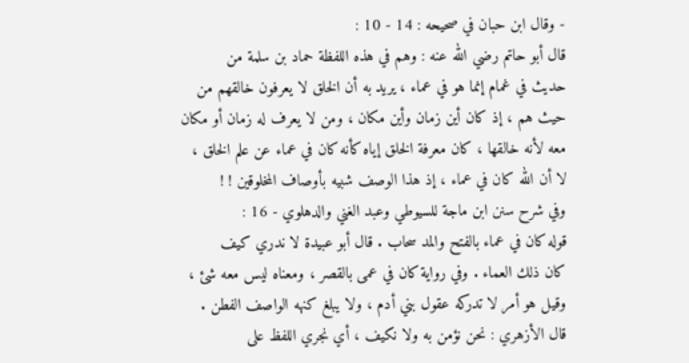- وقال ابن حبان في صحيحه : 14 - 10 :
قال أبو حاتم رضي الله عنه : وهم في هذه اللفظة حماد بن سلمة من
حديث في غمام إنما هو في عماء ، يريد به أن الخلق لا يعرفون خالقهم من
حيث هم ، إذ كان أين زمان وأين مكان ، ومن لا يعرف له زمان أو مكان
معه لأنه خالقها ، كان معرفة الخلق إياه كأنه كان في عماء عن علم الخلق ،
لا أن الله كان في عماء ، إذ هذا الوصف شبيه بأوصاف المخلوقين ! !
وفي شرح سنن ابن ماجة للسيوطي وعبد الغني والدهلوي - 16 :
قوله كان في عماء بالفتح والمد سحاب . قال أبو عبيدة لا ندري كيف
كان ذلك العماء . وفي رواية كان في عمى بالقصر ، ومعناه ليس معه شئ ،
وقيل هو أمر لا تدركه عقول بني أدم ، ولا يبلغ كنهه الواصف الفطن .
قال الأزهري : نحن نؤمن به ولا نكيف ، أي نجري اللفظ على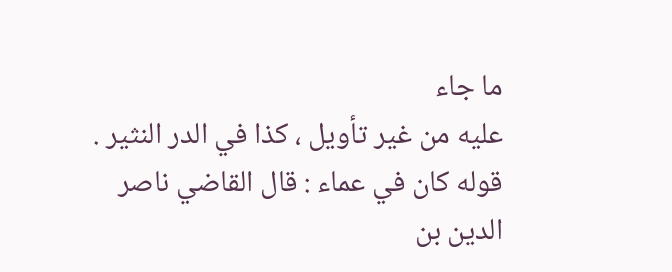ما جاء
عليه من غير تأويل ، كذا في الدر النثير .
قوله كان في عماء : قال القاضي ناصر الدين بن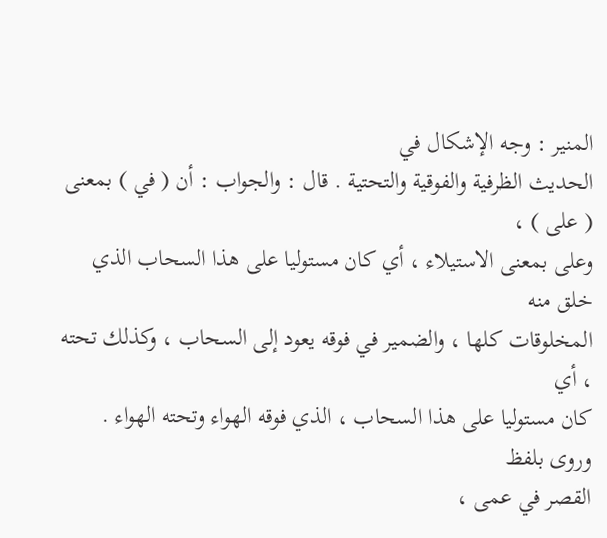المنير : وجه الإشكال في
الحديث الظرفية والفوقية والتحتية . قال : والجواب : أن ( في ) بمعنى ( على ) ،
وعلى بمعنى الاستيلاء ، أي كان مستوليا على هذا السحاب الذي خلق منه
المخلوقات كلها ، والضمير في فوقه يعود إلى السحاب ، وكذلك تحته ، أي
كان مستوليا على هذا السحاب ، الذي فوقه الهواء وتحته الهواء . وروى بلفظ
القصر في عمى ،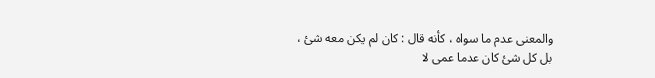والمعنى عدم ما سواه ، كأنه قال : كان لم يكن معه شئ ،
بل كل شئ كان عدما عمى لا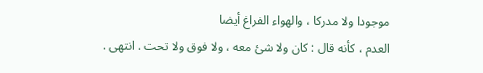موجودا ولا مدركا ، والهواء الفراغ أيضا
العدم ، كأنه قال : كان ولا شئ معه ، ولا فوق ولا تحت . انتهى .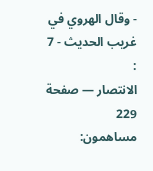- وقال الهروي في غريب الحديث - 7 :
الانتصار — صفحة 229
مساهمون: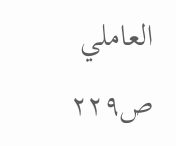العاملي
ص٢٢٩